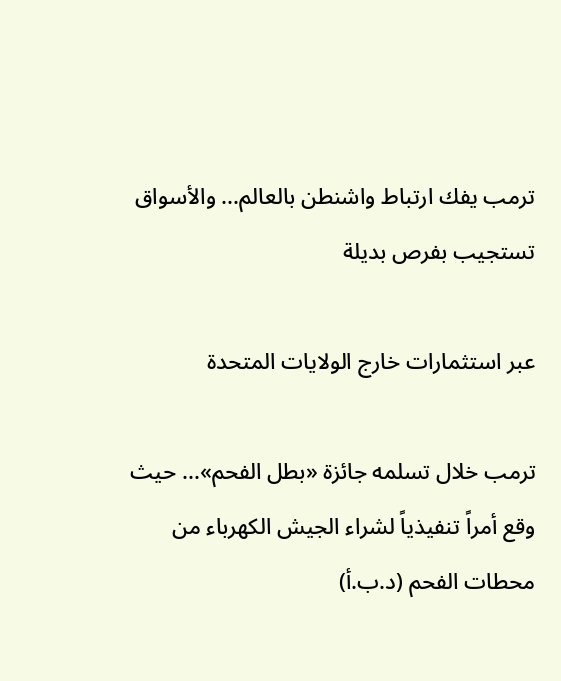ترمب يفك ارتباط واشنطن بالعالم... والأسواق تستجيب بفرص بديلة

عبر استثمارات خارج الولايات المتحدة

ترمب خلال تسلمه جائزة «بطل الفحم»... حيث وقع أمراً تنفيذياً لشراء الجيش الكهرباء من محطات الفحم (د.ب.أ)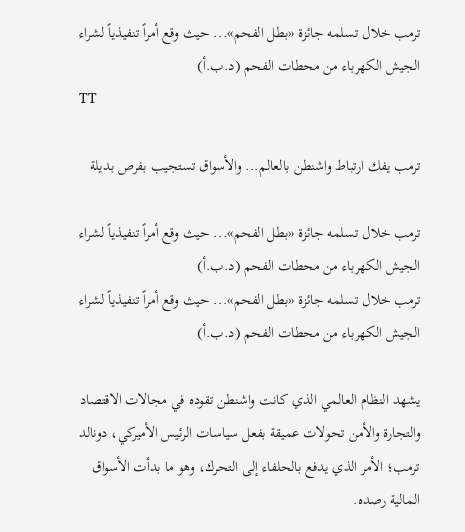ترمب خلال تسلمه جائزة «بطل الفحم»... حيث وقع أمراً تنفيذياً لشراء الجيش الكهرباء من محطات الفحم (د.ب.أ)
TT

ترمب يفك ارتباط واشنطن بالعالم... والأسواق تستجيب بفرص بديلة

ترمب خلال تسلمه جائزة «بطل الفحم»... حيث وقع أمراً تنفيذياً لشراء الجيش الكهرباء من محطات الفحم (د.ب.أ)
ترمب خلال تسلمه جائزة «بطل الفحم»... حيث وقع أمراً تنفيذياً لشراء الجيش الكهرباء من محطات الفحم (د.ب.أ)

يشهد النظام العالمي الذي كانت واشنطن تقوده في مجالات الاقتصاد والتجارة والأمن تحولات عميقة بفعل سياسات الرئيس الأميركي، دونالد ترمب؛ الأمر الذي يدفع بالحلفاء إلى التحرك، وهو ما بدأت الأسواق المالية رصده.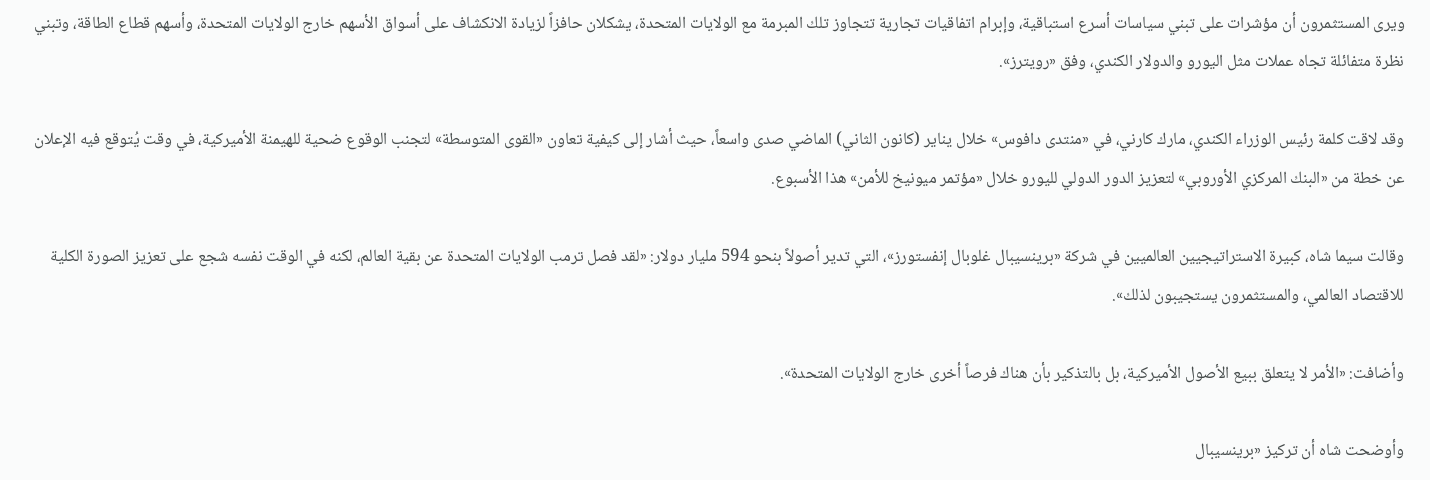ويرى المستثمرون أن مؤشرات على تبني سياسات أسرع استباقية، وإبرام اتفاقيات تجارية تتجاوز تلك المبرمة مع الولايات المتحدة، يشكلان حافزاً لزيادة الانكشاف على أسواق الأسهم خارج الولايات المتحدة، وأسهم قطاع الطاقة، وتبني نظرة متفائلة تجاه عملات مثل اليورو والدولار الكندي، وفق «رويترز».

وقد لاقت كلمة رئيس الوزراء الكندي، مارك كارني، في «منتدى دافوس» خلال يناير (كانون الثاني) الماضي صدى واسعاً، حيث أشار إلى كيفية تعاون «القوى المتوسطة» لتجنب الوقوع ضحية للهيمنة الأميركية، في وقت يُتوقع فيه الإعلان عن خطة من «البنك المركزي الأوروبي» لتعزيز الدور الدولي لليورو خلال «مؤتمر ميونيخ للأمن» هذا الأسبوع.

وقالت سيما شاه، كبيرة الاستراتيجيين العالميين في شركة «برينسيبال غلوبال إنفستورز»، التي تدير أصولاً بنحو 594 مليار دولار: «لقد فصل ترمب الولايات المتحدة عن بقية العالم، لكنه في الوقت نفسه شجع على تعزيز الصورة الكلية للاقتصاد العالمي، والمستثمرون يستجيبون لذلك».

وأضافت: «الأمر لا يتعلق ببيع الأصول الأميركية، بل بالتذكير بأن هناك فرصاً أخرى خارج الولايات المتحدة».

وأوضحت شاه أن تركيز «برينسيبال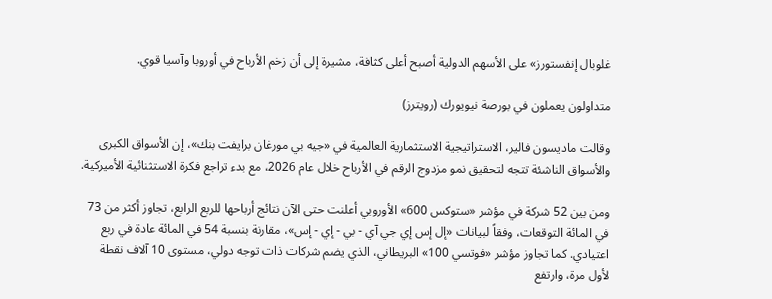غلوبال إنفستورز» على الأسهم الدولية أصبح أعلى كثافة، مشيرة إلى أن زخم الأرباح في أوروبا وآسيا قوي.

متداولون يعملون في بورصة نيويورك (رويترز)

وقالت ماديسون فالير، الاستراتيجية الاستثمارية العالمية في «جيه بي مورغان برايفت بنك»، إن الأسواق الكبرى والأسواق الناشئة تتجه لتحقيق نمو مزدوج الرقم في الأرباح خلال عام 2026، مع بدء تراجع فكرة الاستثنائية الأميركية.

ومن بين 52 شركة في مؤشر «ستوكس 600» الأوروبي أعلنت حتى الآن نتائج أرباحها للربع الرابع، تجاوز أكثر من 73 في المائة التوقعات، وفقاً لبيانات «إل إس إي جي آي - بي - إي - إس»، مقارنة بنسبة 54 في المائة عادة في ربع اعتيادي. كما تجاوز مؤشر «فوتسي 100» البريطاني، الذي يضم شركات ذات توجه دولي، مستوى 10 آلاف نقطة لأول مرة، وارتفع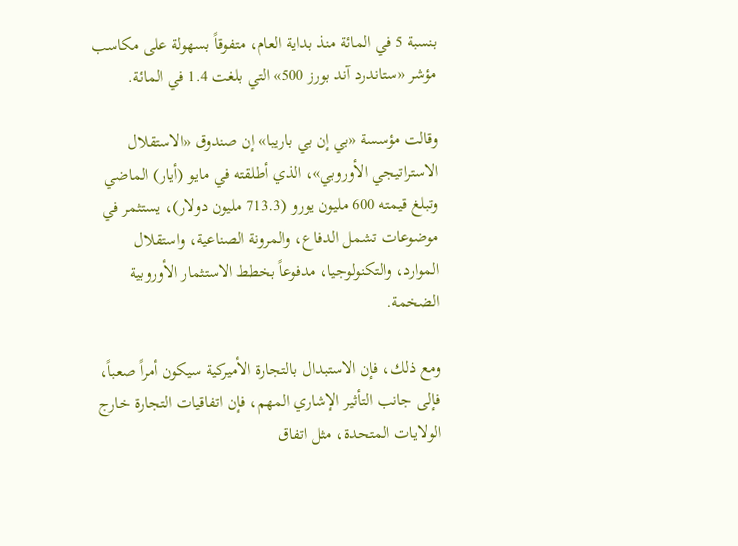بنسبة 5 في المائة منذ بداية العام، متفوقاً بسهولة على مكاسب مؤشر «ستاندرد آند بورز 500» التي بلغت 1.4 في المائة.

وقالت مؤسسة «بي إن بي باريبا» إن صندوق «الاستقلال الاستراتيجي الأوروبي»، الذي أطلقته في مايو (أيار) الماضي وتبلغ قيمته 600 مليون يورو (713.3 مليون دولار)، يستثمر في موضوعات تشمل الدفاع، والمرونة الصناعية، واستقلال الموارد، والتكنولوجيا، مدفوعاً بخطط الاستثمار الأوروبية الضخمة.

ومع ذلك، فإن الاستبدال بالتجارة الأميركية سيكون أمراً صعباً، فإلى جانب التأثير الإشاري المهم، فإن اتفاقيات التجارة خارج الولايات المتحدة، مثل اتفاق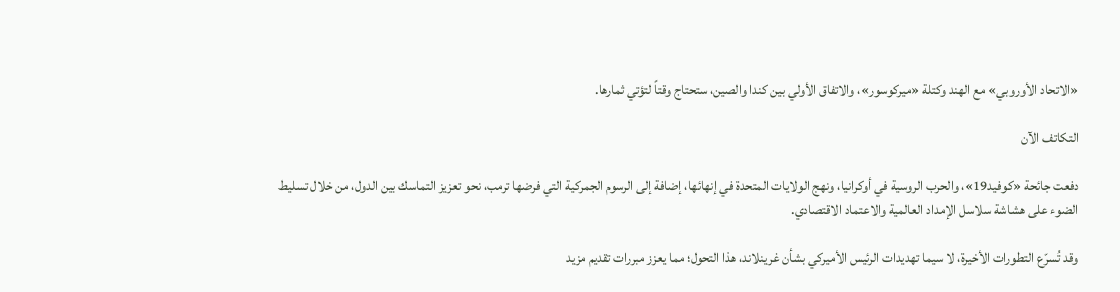«الاتحاد الأوروبي» مع الهند وكتلة «ميركوسور»، والاتفاق الأولي بين كندا والصين، ستحتاج وقتاً لتؤتي ثمارها.

التكاتف الآن

دفعت جائحة «كوفيد19»، والحرب الروسية في أوكرانيا، ونهج الولايات المتحدة في إنهائها، إضافة إلى الرسوم الجمركية التي فرضها ترمب، نحو تعزيز التماسك بين الدول، من خلال تسليط الضوء على هشاشة سلاسل الإمداد العالمية والاعتماد الاقتصادي.

وقد تُسرّع التطورات الأخيرة، لا سيما تهديدات الرئيس الأميركي بشأن غرينلاند، هذا التحول؛ مما يعزز مبررات تقديم مزيد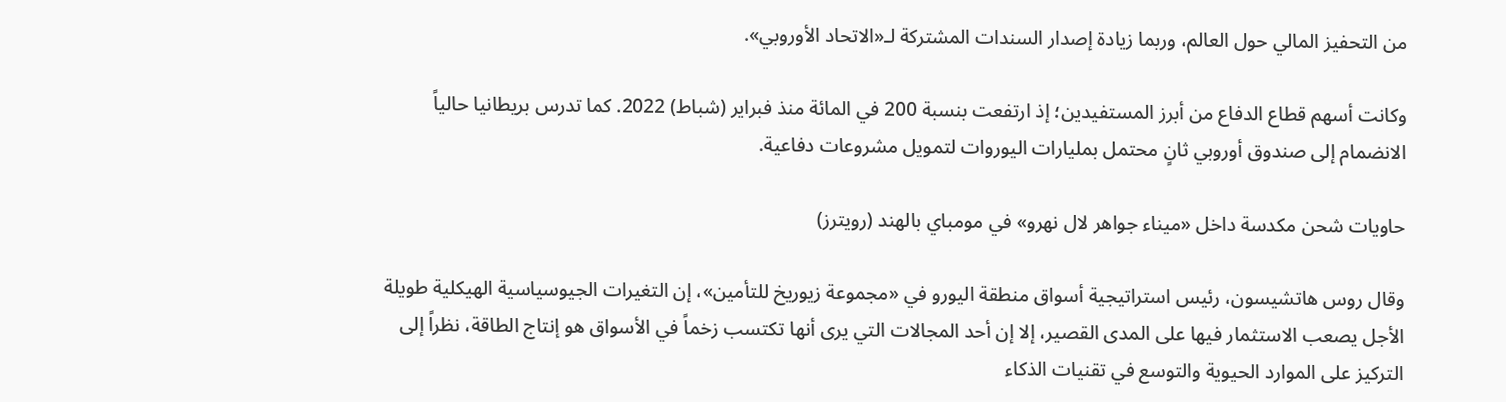من التحفيز المالي حول العالم، وربما زيادة إصدار السندات المشتركة لـ«الاتحاد الأوروبي».

وكانت أسهم قطاع الدفاع من أبرز المستفيدين؛ إذ ارتفعت بنسبة 200 في المائة منذ فبراير (شباط) 2022. كما تدرس بريطانيا حالياً الانضمام إلى صندوق أوروبي ثانٍ محتمل بمليارات اليوروات لتمويل مشروعات دفاعية.

حاويات شحن مكدسة داخل «ميناء جواهر لال نهرو» في مومباي بالهند (رويترز)

وقال روس هاتشيسون، رئيس استراتيجية أسواق منطقة اليورو في «مجموعة زيوريخ للتأمين»، إن التغيرات الجيوسياسية الهيكلية طويلة الأجل يصعب الاستثمار فيها على المدى القصير، إلا إن أحد المجالات التي يرى أنها تكتسب زخماً في الأسواق هو إنتاج الطاقة، نظراً إلى التركيز على الموارد الحيوية والتوسع في تقنيات الذكاء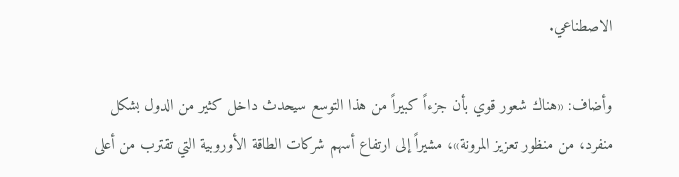الاصطناعي.

وأضاف: «هناك شعور قوي بأن جزءاً كبيراً من هذا التوسع سيحدث داخل كثير من الدول بشكل منفرد، من منظور تعزيز المرونة»، مشيراً إلى ارتفاع أسهم شركات الطاقة الأوروبية التي تقترب من أعلى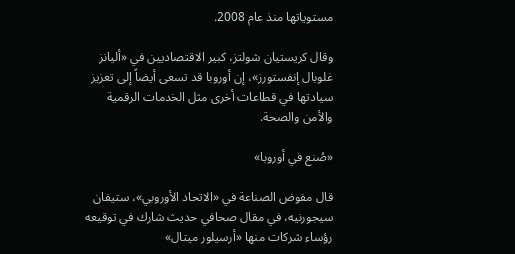مستوياتها منذ عام 2008.

وقال كريستيان شولتز، كبير الاقتصاديين في «أليانز غلوبال إنفستورز»، إن أوروبا قد تسعى أيضاً إلى تعزيز سيادتها في قطاعات أخرى مثل الخدمات الرقمية والأمن والصحة.

«صُنع في أوروبا»

قال مفوض الصناعة في «الاتحاد الأوروبي»، ستيفان سيجورنيه، في مقال صحافي حديث شارك في توقيعه رؤساء شركات منها «أرسيلور ميتال»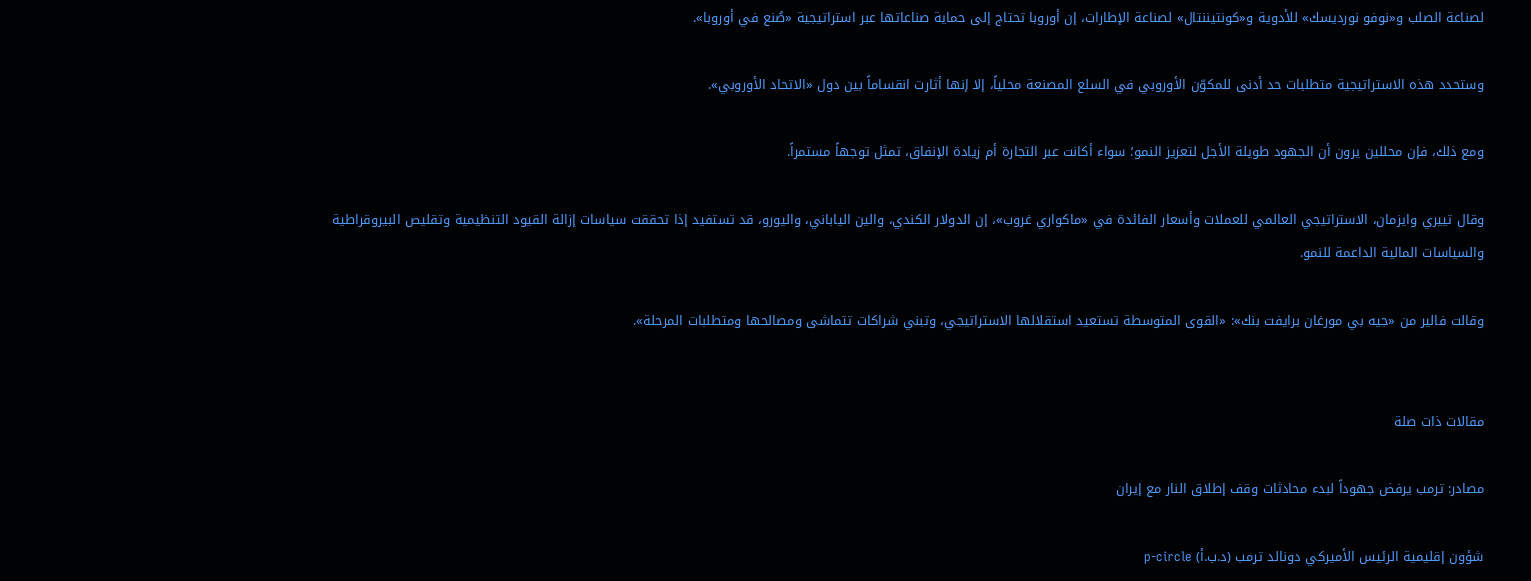لصناعة الصلب و«نوفو نورديسك» للأدوية و«كونتيننتال» لصناعة الإطارات، إن أوروبا تحتاج إلى حماية صناعاتها عبر استراتيجية «صُنع في أوروبا».

وستحدد هذه الاستراتيجية متطلبات حد أدنى للمكوّن الأوروبي في السلع المصنعة محلياً، إلا إنها أثارت انقساماً بين دول «الاتحاد الأوروبي».

ومع ذلك، فإن محللين يرون أن الجهود طويلة الأجل لتعزيز النمو؛ سواء أكانت عبر التجارة أم زيادة الإنفاق، تمثل توجهاً مستمراً.

وقال تييري وايزمان، الاستراتيجي العالمي للعملات وأسعار الفائدة في «ماكواري غروب»، إن الدولار الكندي، والين الياباني، واليورو، قد تستفيد إذا تحققت سياسات إزالة القيود التنظيمية وتقليص البيروقراطية والسياسات المالية الداعمة للنمو.

وقالت فالير من «جيه بي مورغان برايفت بنك»: «القوى المتوسطة تستعيد استقلالها الاستراتيجي، وتبني شراكات تتماشى ومصالحها ومتطلبات المرحلة».


مقالات ذات صلة

مصادر: ترمب يرفض جهوداً لبدء محادثات وقف إطلاق النار مع إيران

شؤون إقليمية الرئيس الأميركي دونالد ترمب (د.ب.أ) p-circle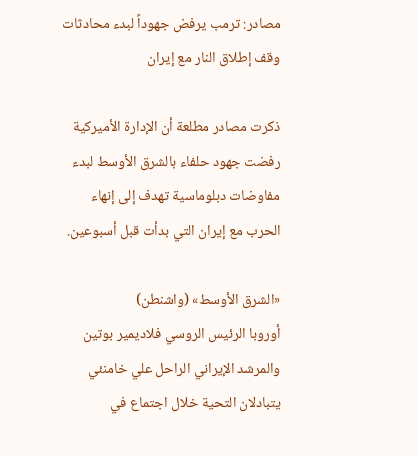مصادر: ترمب يرفض جهوداً لبدء محادثات وقف إطلاق النار مع إيران

ذكرت مصادر مطلعة أن الإدارة الأميركية رفضت جهود حلفاء بالشرق الأوسط لبدء مفاوضات دبلوماسية تهدف إلى إنهاء الحرب مع إيران التي بدأت قبل أسبوعين.

«الشرق الأوسط» (واشنطن)
أوروبا الرئيس الروسي فلاديمير بوتين والمرشد الإيراني الراحل علي خامنئي يتبادلان التحية خلال اجتماع في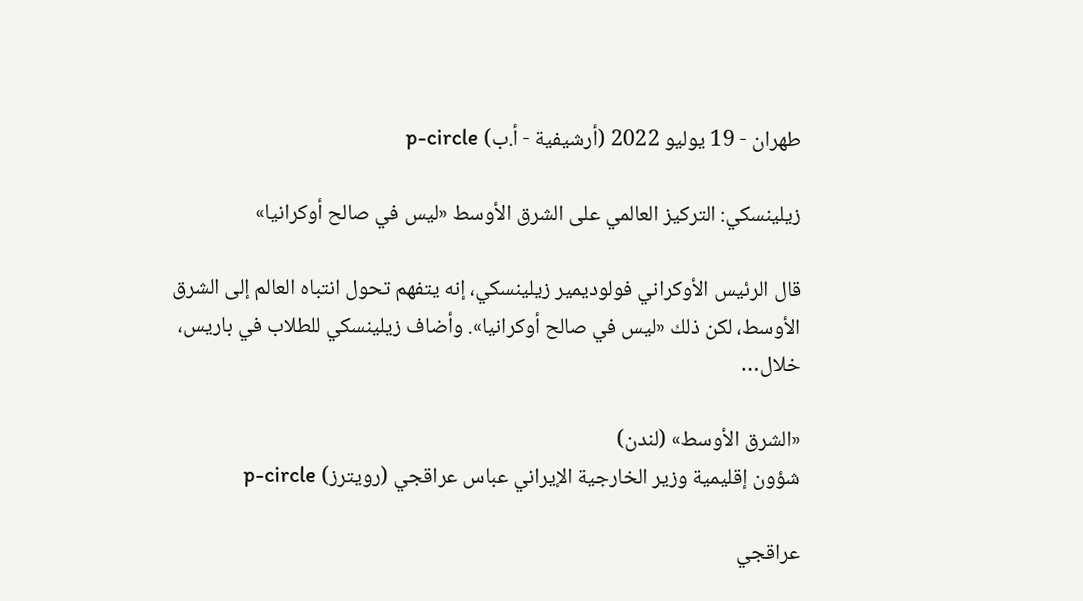طهران - 19 يوليو 2022 (أرشيفية - أ.ب) p-circle

زيلينسكي: التركيز العالمي على الشرق الأوسط «ليس في صالح أوكرانيا»

قال الرئيس الأوكراني فولوديمير زيلينسكي، إنه يتفهم تحول انتباه العالم إلى الشرق الأوسط، لكن ذلك «ليس في صالح أوكرانيا». وأضاف زيلينسكي للطلاب في باريس، خلال…

«الشرق الأوسط» (لندن)
شؤون إقليمية وزير الخارجية الإيراني عباس عراقجي (رويترز) p-circle

عراقجي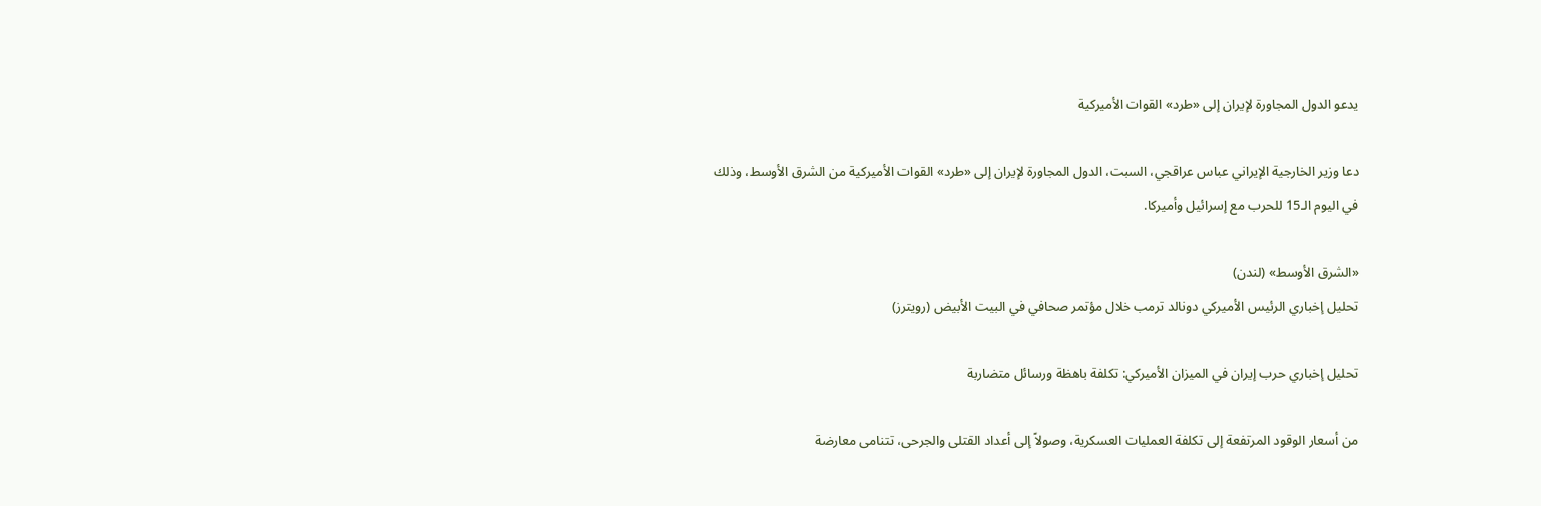يدعو الدول المجاورة لإيران إلى «طرد» القوات الأميركية

دعا وزير الخارجية الإيراني عباس عراقجي، السبت، الدول المجاورة لإيران إلى «طرد» القوات الأميركية من الشرق الأوسط، وذلك في اليوم الـ15 للحرب مع إسرائيل وأميركا.

«الشرق الأوسط» (لندن)
تحليل إخباري الرئيس الأميركي دونالد ترمب خلال مؤتمر صحافي في البيت الأبيض (رويترز)

تحليل إخباري حرب إيران في الميزان الأميركي: تكلفة باهظة ورسائل متضاربة

من أسعار الوقود المرتفعة إلى تكلفة العمليات العسكرية، وصولاً إلى أعداد القتلى والجرحى، تتنامى معارضة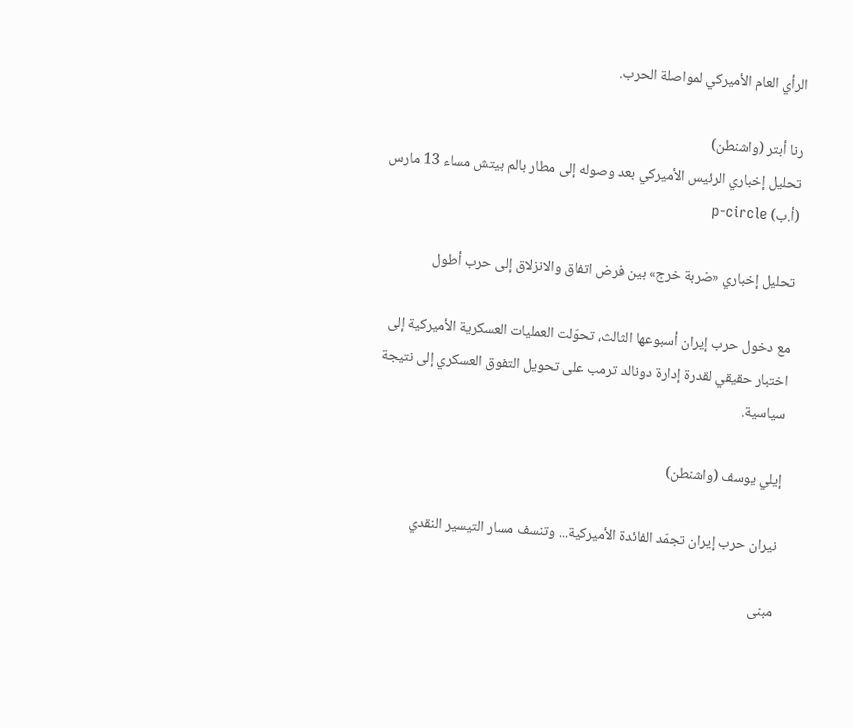الرأي العام الأميركي لمواصلة الحرب.

رنا أبتر (واشنطن)
تحليل إخباري الرئيس الأميركي بعد وصوله إلى مطار بالم بيتش مساء 13 مارس (أ.ب) p-circle

تحليل إخباري «ضربة خرج» بين فرض اتفاق والانزلاق إلى حرب أطول

مع دخول حرب إيران أسبوعها الثالث، تحوّلت العمليات العسكرية الأميركية إلى اختبار حقيقي لقدرة إدارة دونالد ترمب على تحويل التفوق العسكري إلى نتيجة سياسية.

إيلي يوسف (واشنطن)

نيران حرب إيران تجمّد الفائدة الأميركية... وتنسف مسار التيسير النقدي

مبنى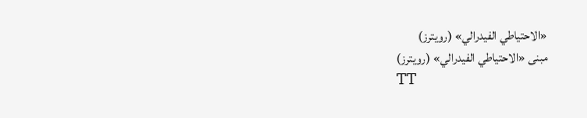«الاحتياطي الفيدرالي» (رويترز)
مبنى «الاحتياطي الفيدرالي» (رويترز)
TT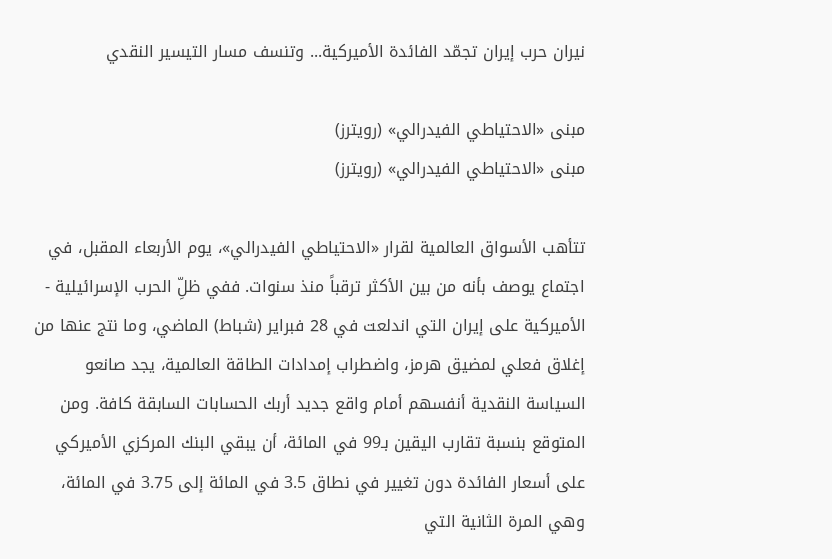نيران حرب إيران تجمّد الفائدة الأميركية... وتنسف مسار التيسير النقدي

مبنى «الاحتياطي الفيدرالي» (رويترز)
مبنى «الاحتياطي الفيدرالي» (رويترز)

تتأهب الأسواق العالمية لقرار «الاحتياطي الفيدرالي»، يوم الأربعاء المقبل، في اجتماع يوصف بأنه من بين الأكثر ترقباً منذ سنوات. ففي ظلِّ الحرب الإسرائيلية - الأميركية على إيران التي اندلعت في 28 فبراير (شباط) الماضي، وما نتج عنها من إغلاق فعلي لمضيق هرمز، واضطراب إمدادات الطاقة العالمية، يجد صانعو السياسة النقدية أنفسهم أمام واقع جديد أربك الحسابات السابقة كافة. ومن المتوقع بنسبة تقارب اليقين بـ99 في المائة، أن يبقي البنك المركزي الأميركي على أسعار الفائدة دون تغيير في نطاق 3.5 في المائة إلى 3.75 في المائة، وهي المرة الثانية التي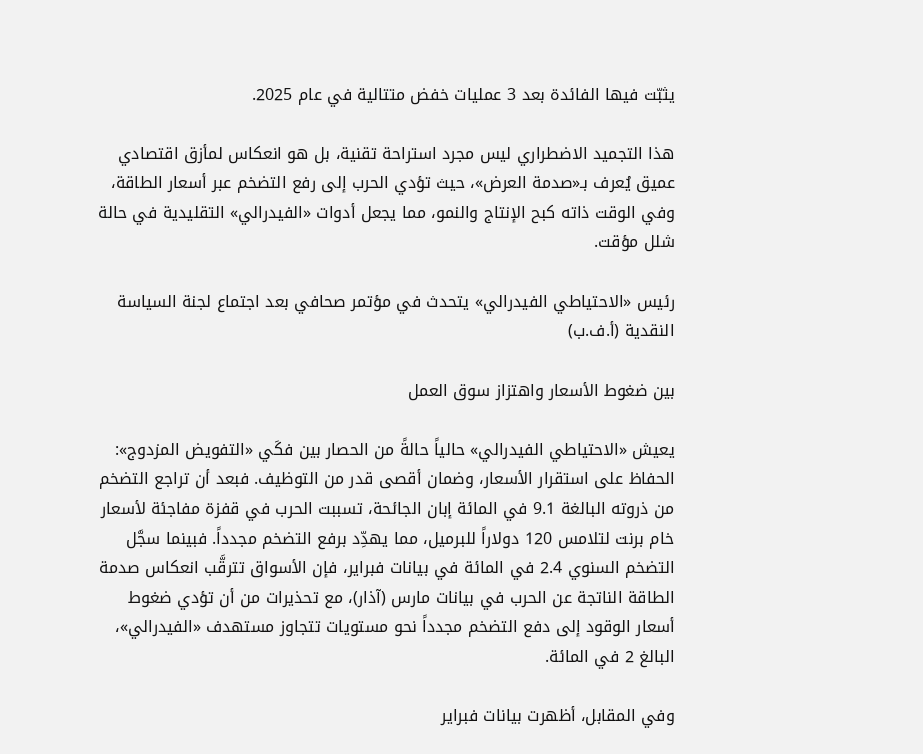يثبّت فيها الفائدة بعد 3 عمليات خفض متتالية في عام 2025.

هذا التجميد الاضطراري ليس مجرد استراحة تقنية، بل هو انعكاس لمأزق اقتصادي عميق يُعرف بـ«صدمة العرض»، حيث تؤدي الحرب إلى رفع التضخم عبر أسعار الطاقة، وفي الوقت ذاته كبح الإنتاج والنمو، مما يجعل أدوات «الفيدرالي» التقليدية في حالة شلل مؤقت.

رئيس «الاحتياطي الفيدرالي» يتحدث في مؤتمر صحافي بعد اجتماع لجنة السياسة النقدية (أ.ف.ب)

بين ضغوط الأسعار واهتزاز سوق العمل

يعيش «الاحتياطي الفيدرالي» حالياً حالةً من الحصار بين فكَي «التفويض المزدوج»: الحفاظ على استقرار الأسعار، وضمان أقصى قدر من التوظيف. فبعد أن تراجع التضخم من ذروته البالغة 9.1 في المائة إبان الجائحة، تسببت الحرب في قفزة مفاجئة لأسعار خام برنت لتلامس 120 دولاراً للبرميل، مما يهدِّد برفع التضخم مجدداً. فبينما سجَّل التضخم السنوي 2.4 في المائة في بيانات فبراير، فإن الأسواق تترقَّب انعكاس صدمة الطاقة الناتجة عن الحرب في بيانات مارس (آذار)، مع تحذيرات من أن تؤدي ضغوط أسعار الوقود إلى دفع التضخم مجدداً نحو مستويات تتجاوز مستهدف «الفيدرالي»، البالغ 2 في المائة.

وفي المقابل، أظهرت بيانات فبراير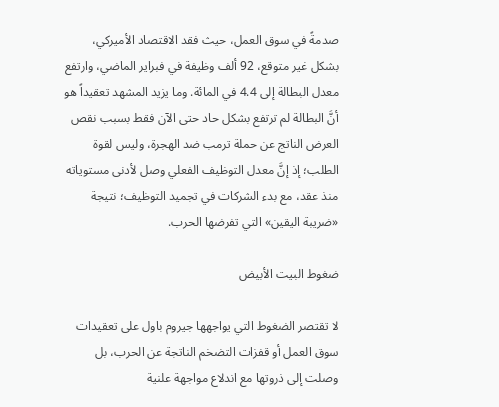صدمةً في سوق العمل، حيث فقد الاقتصاد الأميركي، بشكل غير متوقع، 92 ألف وظيفة في فبراير الماضي، وارتفع معدل البطالة إلى 4.4 في المائة. وما يزيد المشهد تعقيداً هو أنَّ البطالة لم ترتفع بشكل حاد حتى الآن فقط بسبب نقص العرض الناتج عن حملة ترمب ضد الهجرة، وليس لقوة الطلب؛ إذ إنَّ معدل التوظيف الفعلي وصل لأدنى مستوياته منذ عقد، مع بدء الشركات في تجميد التوظيف؛ نتيجة «ضريبة اليقين» التي تفرضها الحرب.

ضغوط البيت الأبيض

لا تقتصر الضغوط التي يواجهها جيروم باول على تعقيدات سوق العمل أو قفزات التضخم الناتجة عن الحرب، بل وصلت إلى ذروتها مع اندلاع مواجهة علنية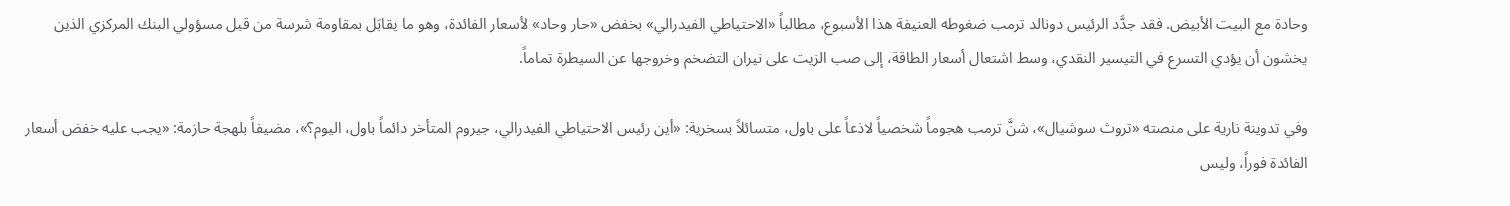وحادة مع البيت الأبيض. فقد جدَّد الرئيس دونالد ترمب ضغوطه العنيفة هذا الأسبوع، مطالباً «الاحتياطي الفيدرالي» بخفض «حار وحاد» لأسعار الفائدة، وهو ما يقابَل بمقاومة شرسة من قبل مسؤولي البنك المركزي الذين يخشون أن يؤدي التسرع في التيسير النقدي، وسط اشتعال أسعار الطاقة، إلى صب الزيت على نيران التضخم وخروجها عن السيطرة تماماً.

وفي تدوينة نارية على منصته «تروث سوشيال»، شنَّ ترمب هجوماً شخصياً لاذعاً على باول، متسائلاً بسخرية: «أين رئيس الاحتياطي الفيدرالي، جيروم المتأخر دائماً باول، اليوم؟»، مضيفاً بلهجة حازمة: «يجب عليه خفض أسعار الفائدة فوراً، وليس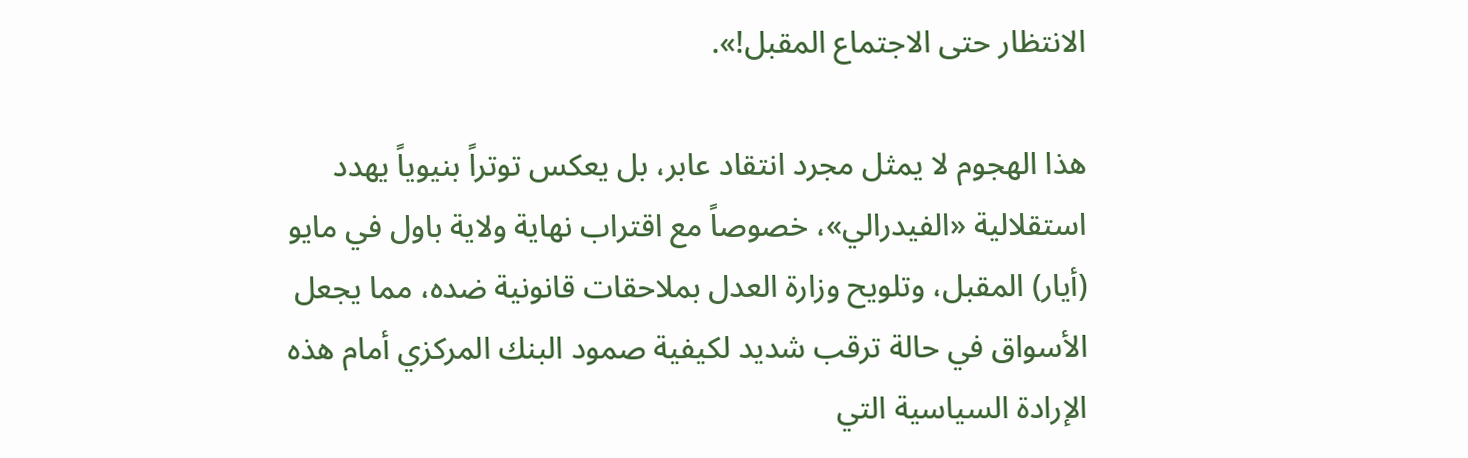الانتظار حتى الاجتماع المقبل!».

هذا الهجوم لا يمثل مجرد انتقاد عابر، بل يعكس توتراً بنيوياً يهدد استقلالية «الفيدرالي»، خصوصاً مع اقتراب نهاية ولاية باول في مايو (أيار) المقبل، وتلويح وزارة العدل بملاحقات قانونية ضده، مما يجعل الأسواق في حالة ترقب شديد لكيفية صمود البنك المركزي أمام هذه الإرادة السياسية التي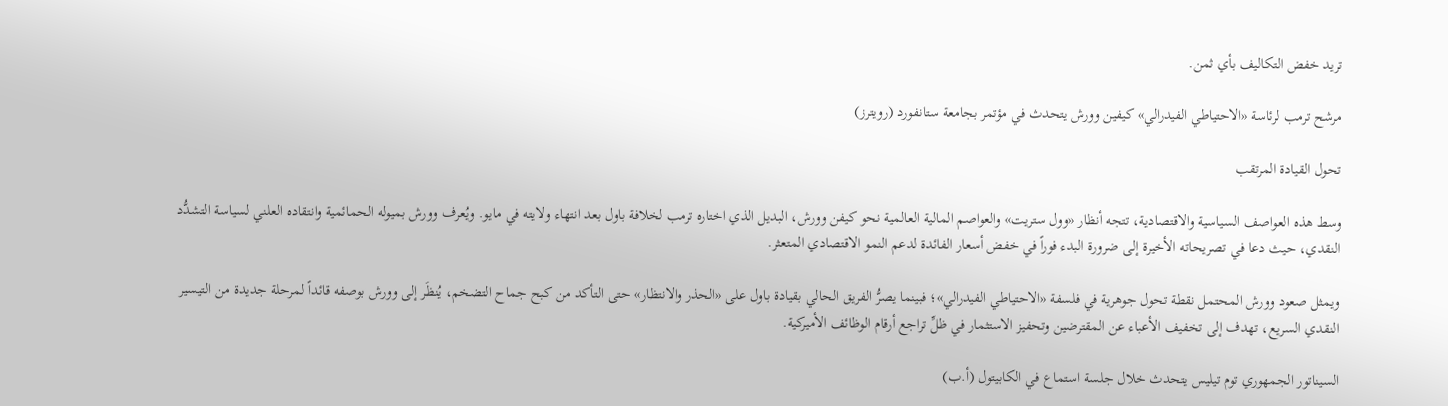تريد خفض التكاليف بأي ثمن.

مرشح ترمب لرئاسة «الاحتياطي الفيدرالي» كيفين وورش يتحدث في مؤتمر بجامعة ستانفورد (رويترز)

تحول القيادة المرتقب

وسط هذه العواصف السياسية والاقتصادية، تتجه أنظار «وول ستريت» والعواصم المالية العالمية نحو كيفن وورش، البديل الذي اختاره ترمب لخلافة باول بعد انتهاء ولايته في مايو. ويُعرف وورش بميوله الحمائمية وانتقاده العلني لسياسة التشدُّد النقدي، حيث دعا في تصريحاته الأخيرة إلى ضرورة البدء فوراً في خفض أسعار الفائدة لدعم النمو الاقتصادي المتعثر.

ويمثل صعود وورش المحتمل نقطة تحول جوهرية في فلسفة «الاحتياطي الفيدرالي»؛ فبينما يصرُّ الفريق الحالي بقيادة باول على «الحذر والانتظار» حتى التأكد من كبح جماح التضخم، يُنظَر إلى وورش بوصفه قائداً لمرحلة جديدة من التيسير النقدي السريع، تهدف إلى تخفيف الأعباء عن المقترضين وتحفيز الاستثمار في ظلِّ تراجع أرقام الوظائف الأميركية.

السيناتور الجمهوري توم تيليس يتحدث خلال جلسة استماع في الكابيتول (أ.ب)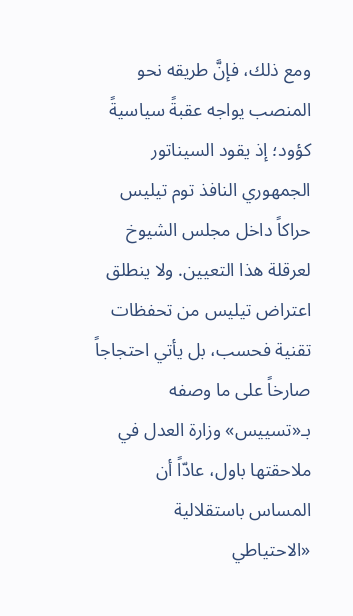ومع ذلك، فإنَّ طريقه نحو المنصب يواجه عقبةً سياسيةً كؤود؛ إذ يقود السيناتور الجمهوري النافذ توم تيليس حراكاً داخل مجلس الشيوخ لعرقلة هذا التعيين. ولا ينطلق اعتراض تيليس من تحفظات تقنية فحسب، بل يأتي احتجاجاً صارخاً على ما وصفه بـ«تسييس» وزارة العدل في ملاحقتها باول، عادّاً أن المساس باستقلالية «الاحتياطي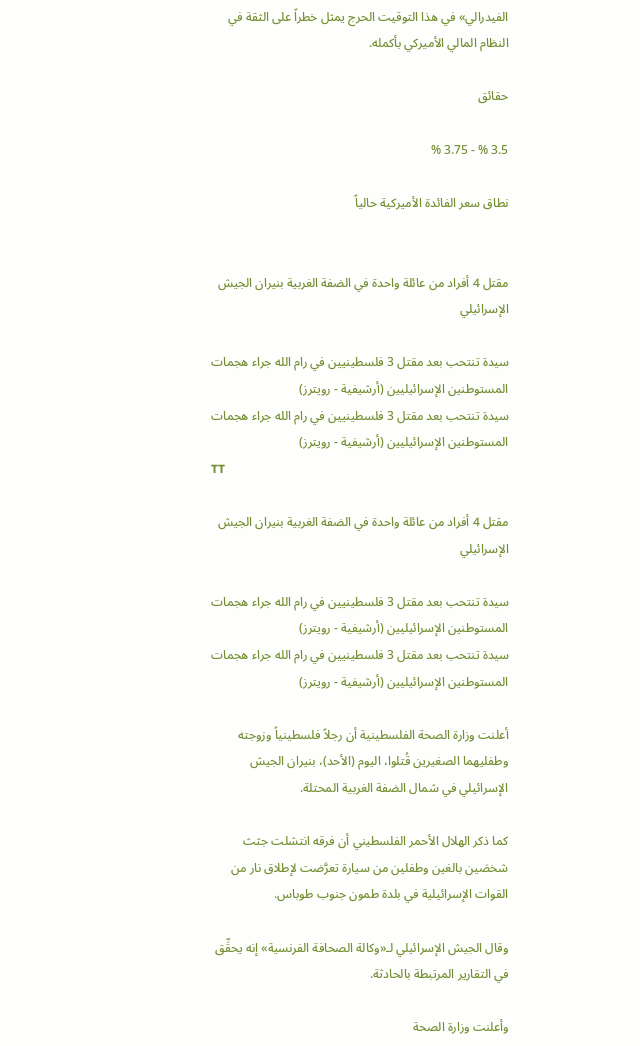الفيدرالي» في هذا التوقيت الحرج يمثل خطراً على الثقة في النظام المالي الأميركي بأكمله.

حقائق

3.5 % - 3.75 %

نطاق سعر الفائدة الأميركية حالياً


مقتل 4 أفراد من عائلة واحدة في الضفة الغربية بنيران الجيش الإسرائيلي

سيدة تنتحب بعد مقتل 3 فلسطينيين في رام الله جراء هجمات المستوطنين الإسرائيليين (أرشيفية - رويترز)
سيدة تنتحب بعد مقتل 3 فلسطينيين في رام الله جراء هجمات المستوطنين الإسرائيليين (أرشيفية - رويترز)
TT

مقتل 4 أفراد من عائلة واحدة في الضفة الغربية بنيران الجيش الإسرائيلي

سيدة تنتحب بعد مقتل 3 فلسطينيين في رام الله جراء هجمات المستوطنين الإسرائيليين (أرشيفية - رويترز)
سيدة تنتحب بعد مقتل 3 فلسطينيين في رام الله جراء هجمات المستوطنين الإسرائيليين (أرشيفية - رويترز)

أعلنت وزارة الصحة الفلسطينية أن رجلاً فلسطينياً وزوجته وطفليهما الصغيرين قُتلوا، اليوم (الأحد)، بنيران الجيش الإسرائيلي في شمال الضفة الغربية المحتلة.

كما ذكر الهلال الأحمر الفلسطيني أن فرقه انتشلت جثث شخصَين بالغين وطفلين من سيارة تعرَّضت لإطلاق نار من القوات الإسرائيلية في بلدة طمون جنوب طوباس.

وقال الجيش الإسرائيلي لـ«وكالة الصحافة الفرنسية» إنه يحقِّق في التقارير المرتبطة بالحادثة.

وأعلنت وزارة الصحة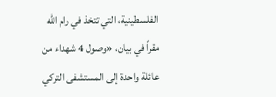الفلسطينية، التي تتخذ في رام الله مقراً في بيان، «وصول 4 شهداء من عائلة واحدة إلى المستشفى التركي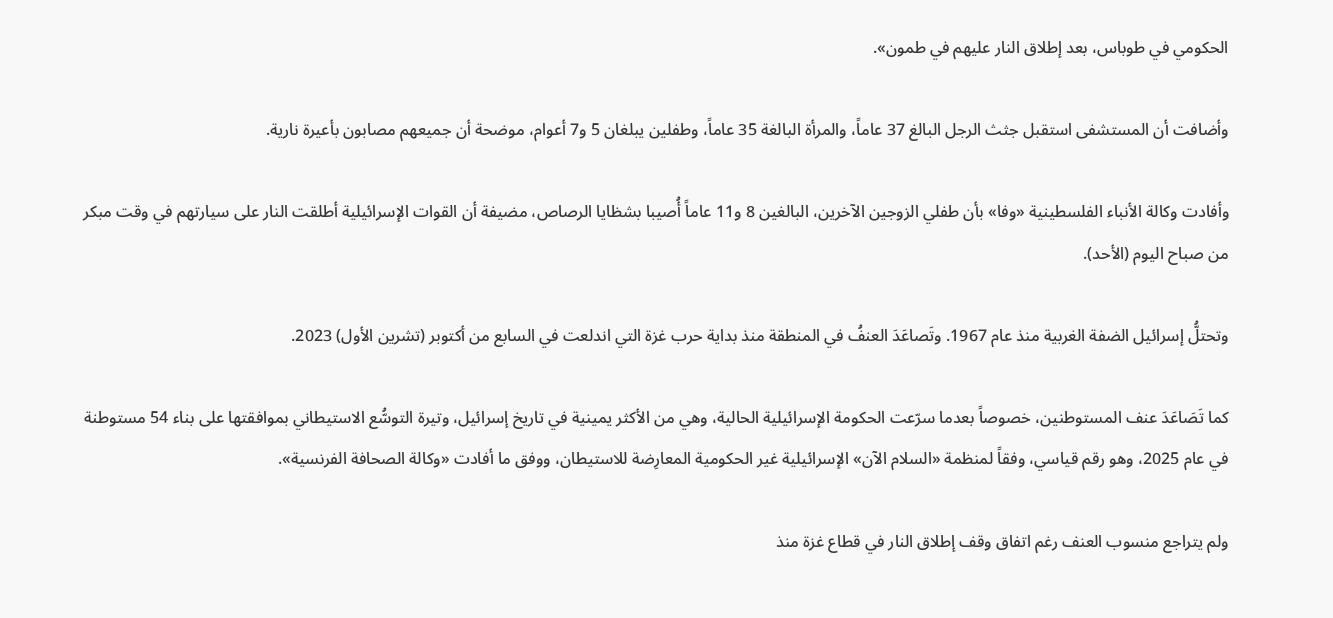الحكومي في طوباس، بعد إطلاق النار عليهم في طمون».

وأضافت أن المستشفى استقبل جثث الرجل البالغ 37 عاماً، والمرأة البالغة 35 عاماً، وطفلين يبلغان 5 و7 أعوام، موضحة أن جميعهم مصابون بأعيرة نارية.

وأفادت وكالة الأنباء الفلسطينية «وفا» بأن طفلي الزوجين الآخرين، البالغين 8 و11 عاماً أُصيبا بشظايا الرصاص، مضيفة أن القوات الإسرائيلية أطلقت النار على سيارتهم في وقت مبكر من صباح اليوم (الأحد).

وتحتلُّ إسرائيل الضفة الغربية منذ عام 1967. وتَصاعَدَ العنفُ في المنطقة منذ بداية حرب غزة التي اندلعت في السابع من أكتوبر (تشرين الأول) 2023.

كما تَصَاعَدَ عنف المستوطنين، خصوصاً بعدما سرّعت الحكومة الإسرائيلية الحالية، وهي من الأكثر يمينية في تاريخ إسرائيل، وتيرة التوسُّع الاستيطاني بموافقتها على بناء 54 مستوطنة في عام 2025، وهو رقم قياسي، وفقاً لمنظمة «السلام الآن» الإسرائيلية غير الحكومية المعارِضة للاستيطان، ووفق ما أفادت «وكالة الصحافة الفرنسية».

ولم يتراجع منسوب العنف رغم اتفاق وقف إطلاق النار في قطاع غزة منذ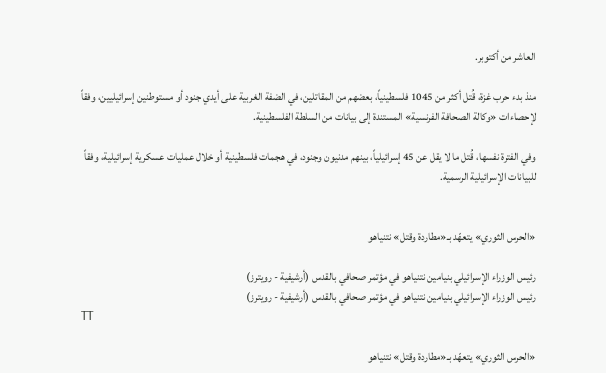العاشر من أكتوبر.

منذ بدء حرب غزة، قُتل أكثر من 1045 فلسطينياً، بعضهم من المقاتلين، في الضفة الغربية على أيدي جنود أو مستوطنين إسرائيليين، وفقاً لإحصاءات «وكالة الصحافة الفرنسية» المستندة إلى بيانات من السلطة الفلسطينية.

وفي الفترة نفسها، قُتل ما لا يقل عن 45 إسرائيلياً، بينهم مدنيون وجنود، في هجمات فلسطينية أو خلال عمليات عسكرية إسرائيلية، وفقاً للبيانات الإسرائيلية الرسمية.


«الحرس الثوري» يتعهّد بـ«مطاردة وقتل» نتنياهو

رئيس الوزراء الإسرائيلي بنيامين نتنياهو في مؤتمر صحافي بالقدس (أرشيفية - رويترز)
رئيس الوزراء الإسرائيلي بنيامين نتنياهو في مؤتمر صحافي بالقدس (أرشيفية - رويترز)
TT

«الحرس الثوري» يتعهّد بـ«مطاردة وقتل» نتنياهو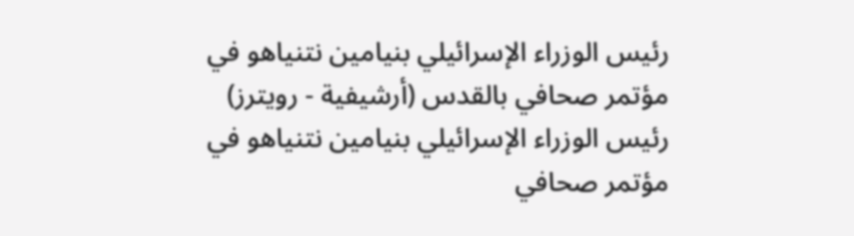رئيس الوزراء الإسرائيلي بنيامين نتنياهو في مؤتمر صحافي بالقدس (أرشيفية - رويترز)
رئيس الوزراء الإسرائيلي بنيامين نتنياهو في مؤتمر صحافي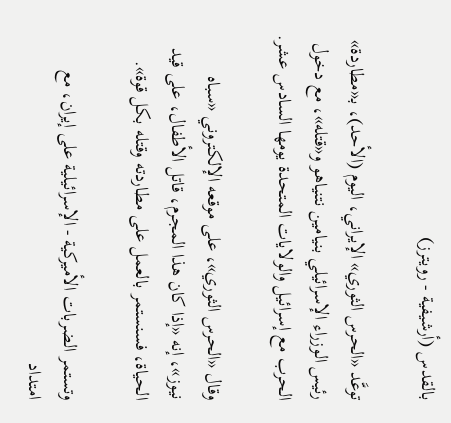بالقدس (أرشيفية - رويترز)

توعَّد «الحرس الثوري» الإيراني، اليوم (الأحد)، بـ«مطاردة» رئيس الوزراء الإسرائيلي بنيامين نتنياهو و«قتله»، مع دخول الحرب مع إسرائيل والولايات المتحدة يومها السادس عشر.

وقال «الحرس الثوري»، على موقعه الإلكتروني «سباه نيوز»، إنه «إذا كان هذا المجرم، قاتل الأطفال، على قيد الحياة، فسنستمر بالعمل على مطاردته وقتله بكل قوة».

وتستمر الضربات الأميركية - الإسرائيلية على إيران، مع امتداد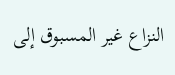النزاع غير المسبوق إلى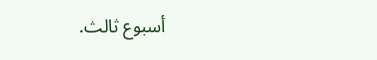أسبوع ثالث.